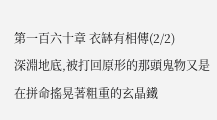第一百六十章 衣缽有相傳(2/2)
深淵地底,被打回原形的那頭鬼物又是在拼命搖晃著粗重的玄晶鐵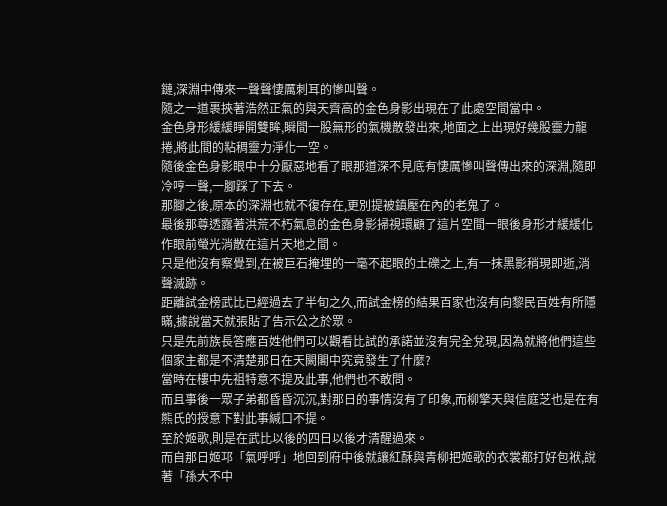鏈,深淵中傳來一聲聲悽厲刺耳的慘叫聲。
隨之一道裹挾著浩然正氣的與天齊高的金色身影出現在了此處空間當中。
金色身形緩緩睜開雙眸,瞬間一股無形的氣機散發出來,地面之上出現好幾股靈力龍捲,將此間的粘稠靈力淨化一空。
隨後金色身影眼中十分厭惡地看了眼那道深不見底有悽厲慘叫聲傳出來的深淵,隨即冷哼一聲,一腳踩了下去。
那腳之後,原本的深淵也就不復存在,更別提被鎮壓在內的老鬼了。
最後那尊透露著洪荒不朽氣息的金色身影掃視環顧了這片空間一眼後身形才緩緩化作眼前螢光消散在這片天地之間。
只是他沒有察覺到,在被巨石掩埋的一毫不起眼的土礫之上,有一抹黑影稍現即逝,消聲滅跡。
距離試金榜武比已經過去了半旬之久,而試金榜的結果百家也沒有向黎民百姓有所隱瞞,據說當天就張貼了告示公之於眾。
只是先前族長答應百姓他們可以觀看比試的承諾並沒有完全兌現,因為就將他們這些個家主都是不清楚那日在天闕閣中究竟發生了什麼?
當時在樓中先祖特意不提及此事,他們也不敢問。
而且事後一眾子弟都昏昏沉沉,對那日的事情沒有了印象,而柳擎天與信庭芝也是在有熊氏的授意下對此事緘口不提。
至於姬歌,則是在武比以後的四日以後才清醒過來。
而自那日姬邛「氣呼呼」地回到府中後就讓紅酥與青柳把姬歌的衣裳都打好包袱,說著「孫大不中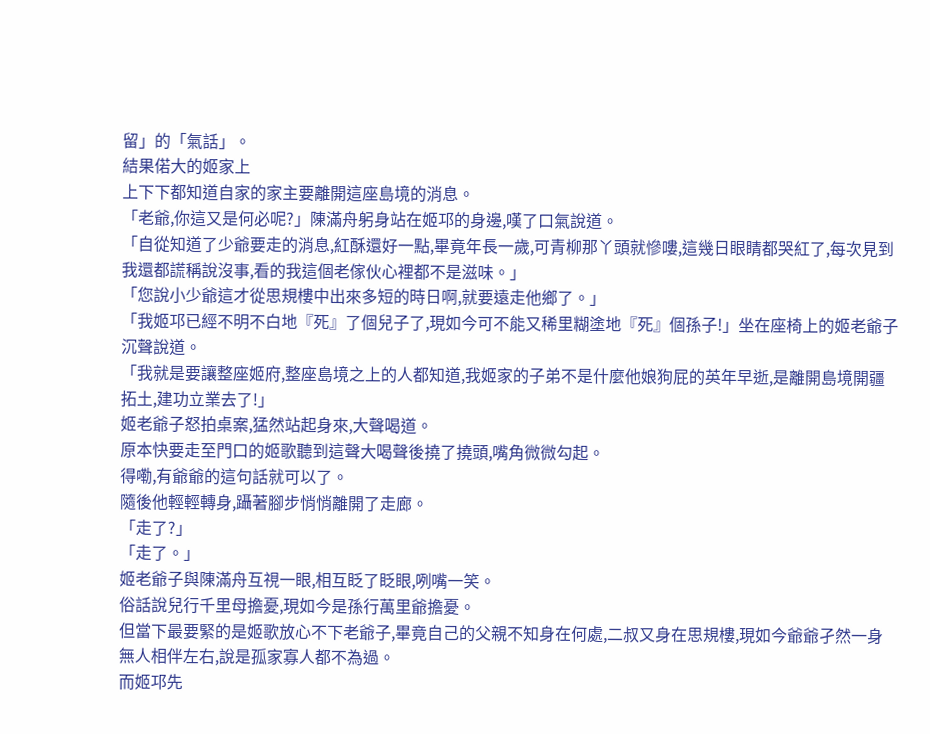留」的「氣話」。
結果偌大的姬家上
上下下都知道自家的家主要離開這座島境的消息。
「老爺,你這又是何必呢?」陳滿舟躬身站在姬邛的身邊,嘆了口氣說道。
「自從知道了少爺要走的消息,紅酥還好一點,畢竟年長一歲,可青柳那丫頭就慘嘍,這幾日眼睛都哭紅了,每次見到我還都謊稱說沒事,看的我這個老傢伙心裡都不是滋味。」
「您說小少爺這才從思規樓中出來多短的時日啊,就要遠走他鄉了。」
「我姬邛已經不明不白地『死』了個兒子了,現如今可不能又稀里糊塗地『死』個孫子!」坐在座椅上的姬老爺子沉聲說道。
「我就是要讓整座姬府,整座島境之上的人都知道,我姬家的子弟不是什麼他娘狗屁的英年早逝,是離開島境開疆拓土,建功立業去了!」
姬老爺子怒拍桌案,猛然站起身來,大聲喝道。
原本快要走至門口的姬歌聽到這聲大喝聲後撓了撓頭,嘴角微微勾起。
得嘞,有爺爺的這句話就可以了。
隨後他輕輕轉身,躡著腳步悄悄離開了走廊。
「走了?」
「走了。」
姬老爺子與陳滿舟互視一眼,相互眨了眨眼,咧嘴一笑。
俗話說兒行千里母擔憂,現如今是孫行萬里爺擔憂。
但當下最要緊的是姬歌放心不下老爺子,畢竟自己的父親不知身在何處,二叔又身在思規樓,現如今爺爺孑然一身無人相伴左右,說是孤家寡人都不為過。
而姬邛先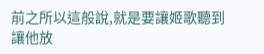前之所以這般說,就是要讓姬歌聽到讓他放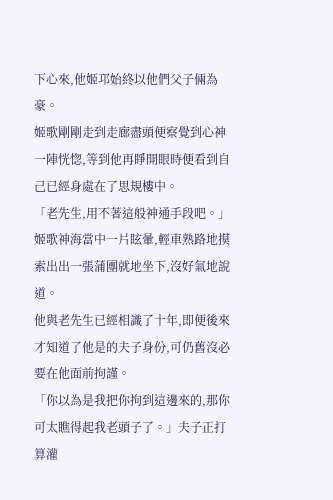下心來,他姬邛始終以他們父子倆為豪。
姬歌剛剛走到走廊盡頭便察覺到心神一陣恍惚,等到他再睜開眼時便看到自己已經身處在了思規樓中。
「老先生,用不著這般神通手段吧。」姬歌神海當中一片眩暈,輕車熟路地摸索出出一張蒲團就地坐下,沒好氣地說道。
他與老先生已經相識了十年,即便後來才知道了他是的夫子身份,可仍舊沒必要在他面前拘謹。
「你以為是我把你拘到這邊來的,那你可太瞧得起我老頭子了。」夫子正打算灌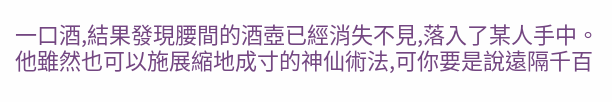一口酒,結果發現腰間的酒壺已經消失不見,落入了某人手中。
他雖然也可以施展縮地成寸的神仙術法,可你要是說遠隔千百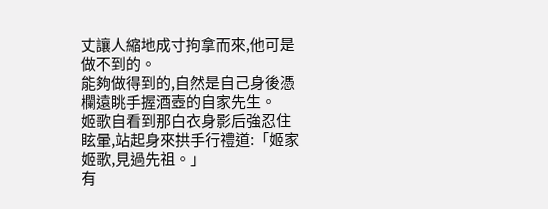丈讓人縮地成寸拘拿而來,他可是做不到的。
能夠做得到的,自然是自己身後憑欄遠眺手握酒壺的自家先生。
姬歌自看到那白衣身影后強忍住眩暈,站起身來拱手行禮道:「姬家姬歌,見過先祖。」
有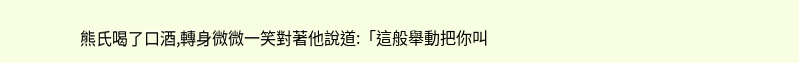熊氏喝了口酒,轉身微微一笑對著他說道:「這般舉動把你叫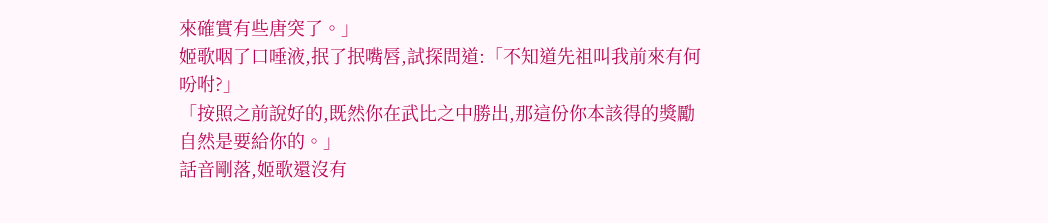來確實有些唐突了。」
姬歌咽了口唾液,抿了抿嘴唇,試探問道:「不知道先祖叫我前來有何吩咐?」
「按照之前說好的,既然你在武比之中勝出,那這份你本該得的獎勵自然是要給你的。」
話音剛落,姬歌還沒有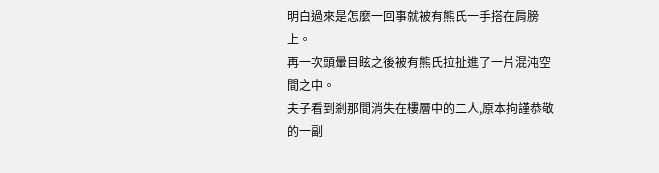明白過來是怎麼一回事就被有熊氏一手搭在肩膀上。
再一次頭暈目眩之後被有熊氏拉扯進了一片混沌空間之中。
夫子看到剎那間消失在樓層中的二人,原本拘謹恭敬的一副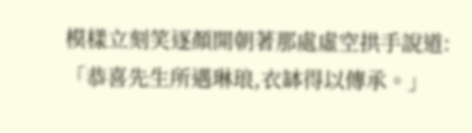模樣立刻笑逐顏開朝著那處虛空拱手說道:「恭喜先生所遇琳琅,衣缽得以傳承。」